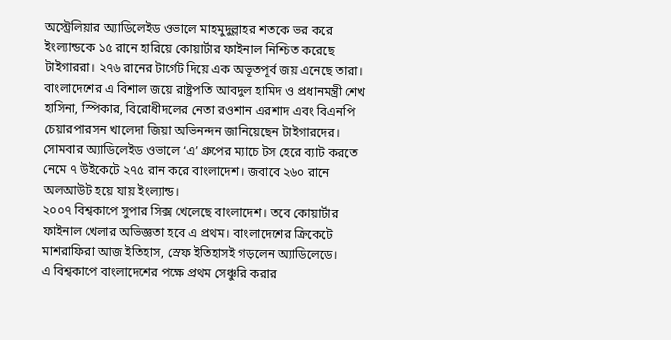অস্ট্রেলিয়ার অ্যাডিলেইড ওভালে মাহমুদুল্লাহর শতকে ভর করে ইংল্যান্ডকে ১৫ রানে হারিয়ে কোয়ার্টার ফাইনাল নিশ্চিত করেছে টাইগাররা। ২৭৬ রানের টার্গেট দিয়ে এক অভূতপূর্ব জয় এনেছে তারা।
বাংলাদেশের এ বিশাল জয়ে রাষ্ট্রপতি আবদুল হামিদ ও প্রধানমন্ত্রী শেখ হাসিনা, স্পিকার, বিরোধীদলের নেতা রওশান এরশাদ এবং বিএনপি চেয়ারপারসন খালেদা জিয়া অভিনন্দন জানিয়েছেন টাইগারদের।
সোমবার অ্যাডিলেইড ওভালে ‘এ’ গ্রুপের ম্যাচে টস হেরে ব্যাট করতে নেমে ৭ উইকেটে ২৭৫ রান করে বাংলাদেশ। জবাবে ২৬০ রানে অলআউট হয়ে যায় ইংল্যান্ড।
২০০৭ বিশ্বকাপে সুপার সিক্স খেলেছে বাংলাদেশ। তবে কোয়ার্টার ফাইনাল খেলার অভিজ্ঞতা হবে এ প্রথম। বাংলাদেশের ক্রিকেটে মাশরাফিরা আজ ইতিহাস, স্রেফ ইতিহাসই গড়লেন অ্যাডিলেডে।
এ বিশ্বকাপে বাংলাদেশের পক্ষে প্রথম সেঞ্চুরি করার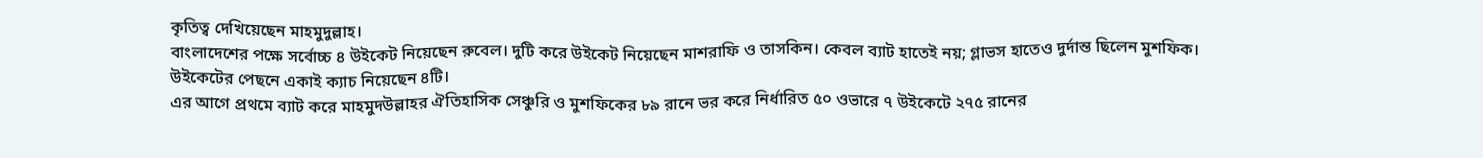কৃতিত্ব দেখিয়েছেন মাহমুদুল্লাহ।
বাংলাদেশের পক্ষে সর্বোচ্চ ৪ উইকেট নিয়েছেন রুবেল। দুটি করে উইকেট নিয়েছেন মাশরাফি ও তাসকিন। কেবল ব্যাট হাতেই নয়; গ্লাভস হাতেও দুর্দান্ত ছিলেন মুশফিক। উইকেটের পেছনে একাই ক্যাচ নিয়েছেন ৪টি।
এর আগে প্রথমে ব্যাট করে মাহমুদউল্লাহর ঐতিহাসিক সেঞ্চুরি ও মুশফিকের ৮৯ রানে ভর করে নির্ধারিত ৫০ ওভারে ৭ উইকেটে ২৭৫ রানের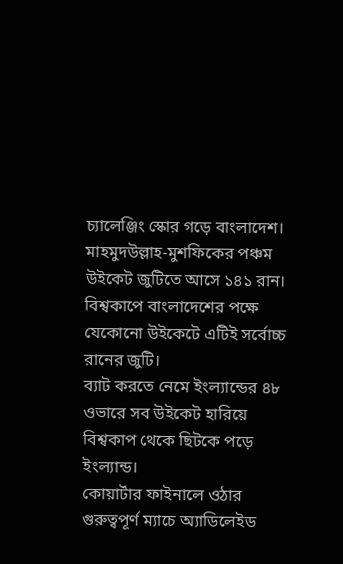চ্যালেঞ্জিং স্কোর গড়ে বাংলাদেশ।
মাহমুদউল্লাহ-মুশফিকের পঞ্চম উইকেট জুটিতে আসে ১৪১ রান। বিশ্বকাপে বাংলাদেশের পক্ষে যেকোনো উইকেটে এটিই সর্বোচ্চ রানের জুটি।
ব্যাট করতে নেমে ইংল্যান্ডের ৪৮ ওভারে সব উইকেট হারিয়ে বিশ্বকাপ থেকে ছিটকে পড়ে ইংল্যান্ড।
কোয়ার্টার ফাইনালে ওঠার গুরুত্বপূর্ণ ম্যাচে অ্যাডিলেইড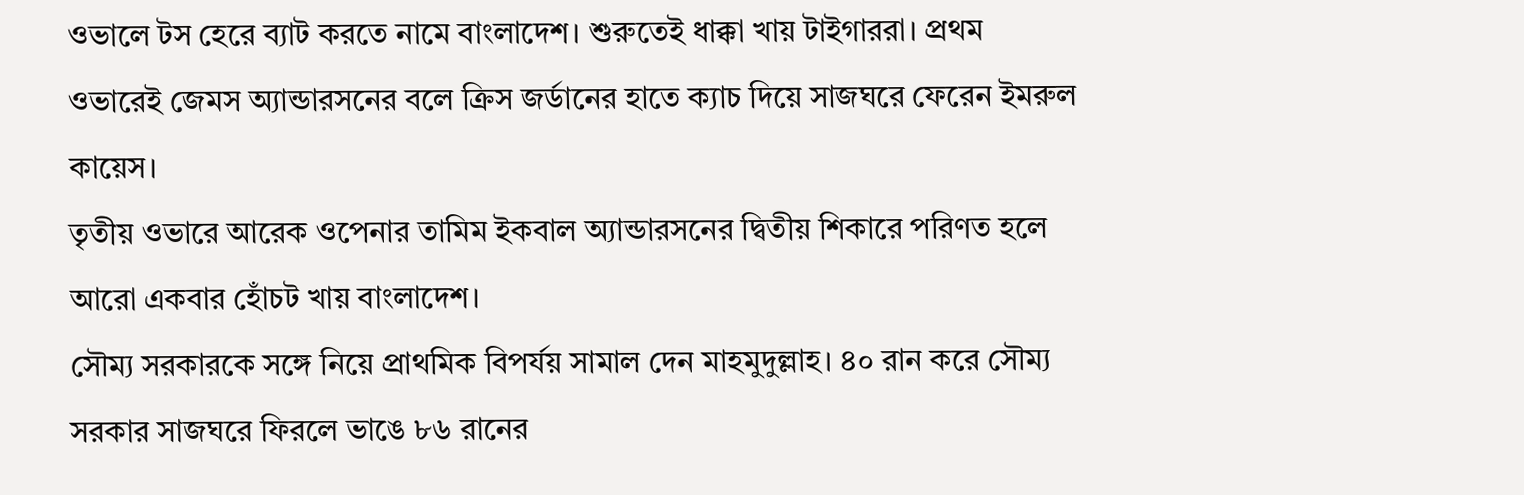ওভালে টস হেরে ব্যাট করতে নামে বাংলাদেশ। শুরুতেই ধাক্কা খায় টাইগাররা। প্রথম ওভারেই জেমস অ্যান্ডারসনের বলে ক্রিস জর্ডানের হাতে ক্যাচ দিয়ে সাজঘরে ফেরেন ইমরুল কায়েস।
তৃতীয় ওভারে আরেক ওপেনার তামিম ইকবাল অ্যান্ডারসনের দ্বিতীয় শিকারে পরিণত হলে আরো একবার হোঁচট খায় বাংলাদেশ।
সৌম্য সরকারকে সঙ্গে নিয়ে প্রাথমিক বিপর্যয় সামাল দেন মাহমুদুল্লাহ। ৪০ রান করে সৌম্য সরকার সাজঘরে ফিরলে ভাঙে ৮৬ রানের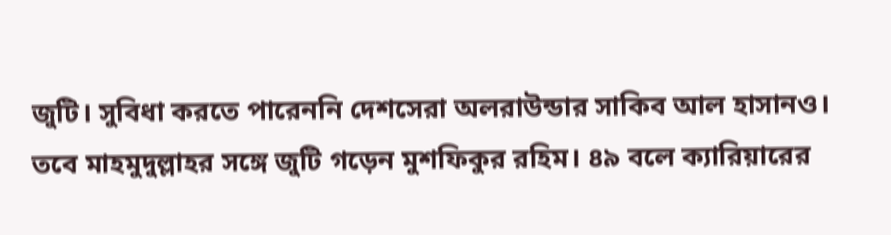জুটি। সুবিধা করতে পারেননি দেশসেরা অলরাউন্ডার সাকিব আল হাসানও।
তবে মাহমুদুল্লাহর সঙ্গে জুটি গড়েন মুশফিকুর রহিম। ৪৯ বলে ক্যারিয়ারের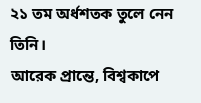২১ তম অর্ধশতক তুলে নেন তিনি।
আরেক প্রান্তে, বিশ্বকাপে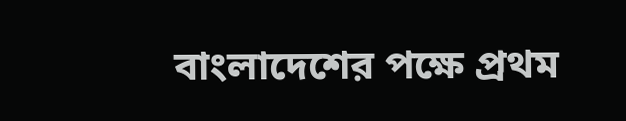বাংলাদেশের পক্ষে প্রথম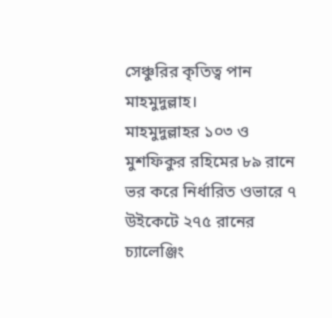সেঞ্চুরির কৃতিত্ব পান মাহমুদুল্লাহ।
মাহমুদুল্লাহর ১০৩ ও মুশফিকুর রহিমের ৮৯ রানে ভর করে নির্ধারিত ওভারে ৭ উইকেটে ২৭৫ রানের চ্যালেঞ্জিং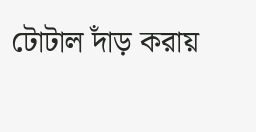টোটাল দাঁড় করায়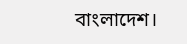বাংলাদেশ।